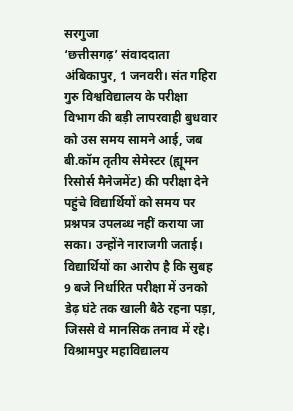सरगुजा
‘छत्तीसगढ़’ संवाददाता
अंबिकापुर, 1 जनवरी। संत गहिरा गुरु विश्वविद्यालय के परीक्षा विभाग की बड़ी लापरवाही बुधवार को उस समय सामने आई, जब बी.कॉम तृतीय सेमेस्टर (ह्यूमन रिसोर्स मैनेजमेंट) की परीक्षा देने पहुंचे विद्यार्थियों को समय पर प्रश्नपत्र उपलब्ध नहीं कराया जा सका। उन्होंने नाराजगी जताई।
विद्यार्थियों का आरोप है कि सुबह 9 बजे निर्धारित परीक्षा में उनको डेढ़ घंटे तक खाली बैठे रहना पड़ा, जिससे वे मानसिक तनाव में रहे।
विश्रामपुर महाविद्यालय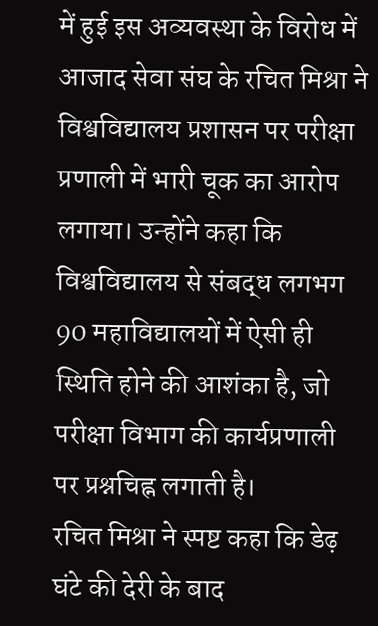में हुई इस अव्यवस्था के विरोध में आजाद सेवा संघ के रचित मिश्रा ने विश्वविद्यालय प्रशासन पर परीक्षा प्रणाली में भारी चूक का आरोप लगाया। उन्होंने कहा कि विश्वविद्यालय से संबद्ध लगभग 90 महाविद्यालयों में ऐसी ही स्थिति होने की आशंका है, जो परीक्षा विभाग की कार्यप्रणाली पर प्रश्नचिह्न लगाती है।
रचित मिश्रा ने स्पष्ट कहा कि डेढ़ घंटे की देरी के बाद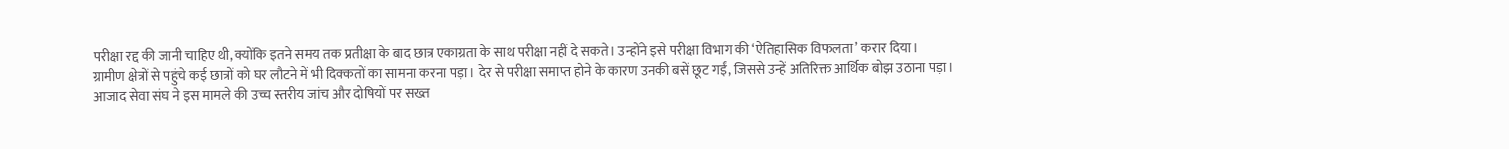परीक्षा रद्द की जानी चाहिए थी, क्योंकि इतने समय तक प्रतीक्षा के बाद छात्र एकाग्रता के साथ परीक्षा नहीं दे सकते। उन्होंने इसे परीक्षा विभाग की ‘ऐतिहासिक विफलता’ करार दिया।
ग्रामीण क्षेत्रों से पहुंचे कई छात्रों को घर लौटने में भी दिक्कतों का सामना करना पड़ा। देर से परीक्षा समाप्त होने के कारण उनकी बसें छूट गईं, जिससे उन्हें अतिरिक्त आर्थिक बोझ उठाना पड़ा।
आजाद सेवा संघ ने इस मामले की उच्च स्तरीय जांच और दोषियों पर सख्त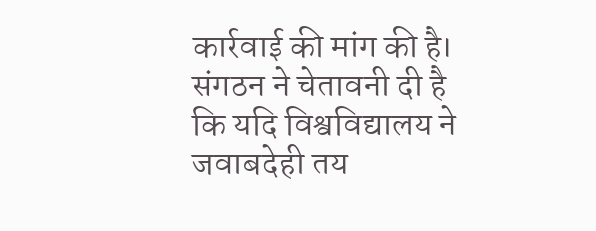कार्रवाई की मांग की है। संगठन ने चेतावनी दी है कि यदि विश्वविद्यालय ने जवाबदेही तय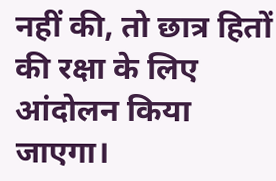नहीं की, तो छात्र हितों की रक्षा के लिए आंदोलन किया जाएगा।